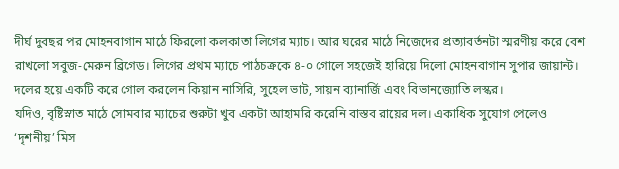দীর্ঘ দুবছর পর মোহনবাগান মাঠে ফিরলো কলকাতা লিগের ম্যাচ। আর ঘরের মাঠে নিজেদের প্রত্যাবর্তনটা স্মরণীয় করে বেশ রাখলো সবুজ-মেরুন ব্রিগেড। লিগের প্রথম ম্যাচে পাঠচক্রকে ৪-০ গোলে সহজেই হারিয়ে দিলো মোহনবাগান সুপার জায়ান্ট। দলের হয়ে একটি করে গোল করলেন কিয়ান নাসিরি, সুহেল ভাট, সায়ন ব্যানার্জি এবং বিভানজ্যোতি লস্কর।
যদিও, বৃষ্টিস্নাত মাঠে সোমবার ম্যাচের শুরুটা খুব একটা আহামরি করেনি বাস্তব রায়ের দল। একাধিক সুযোগ পেলেও ‘দৃশনীয়’ মিস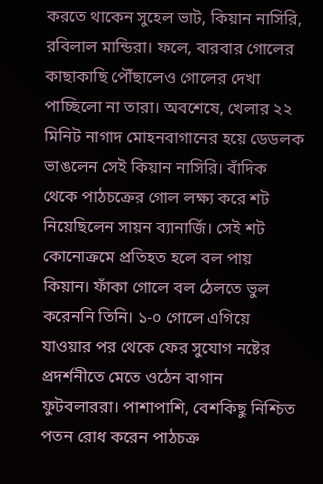করতে থাকেন সুহেল ভাট, কিয়ান নাসিরি, রবিলাল মান্ডিরা। ফলে, বারবার গোলের কাছাকাছি পৌঁছালেও গোলের দেখা পাচ্ছিলো না তারা। অবশেষে, খেলার ২২ মিনিট নাগাদ মোহনবাগানের হয়ে ডেডলক ভাঙলেন সেই কিয়ান নাসিরি। বাঁদিক থেকে পাঠচক্রের গোল লক্ষ্য করে শট নিয়েছিলেন সায়ন ব্যানার্জি। সেই শট কোনোক্রমে প্রতিহত হলে বল পায় কিয়ান। ফাঁকা গোলে বল ঠেলতে ভুল করেননি তিনি। ১-০ গোলে এগিয়ে যাওয়ার পর থেকে ফের সুযোগ নষ্টের প্রদর্শনীতে মেতে ওঠেন বাগান ফুটবলাররা। পাশাপাশি, বেশকিছু নিশ্চিত পতন রোধ করেন পাঠচক্র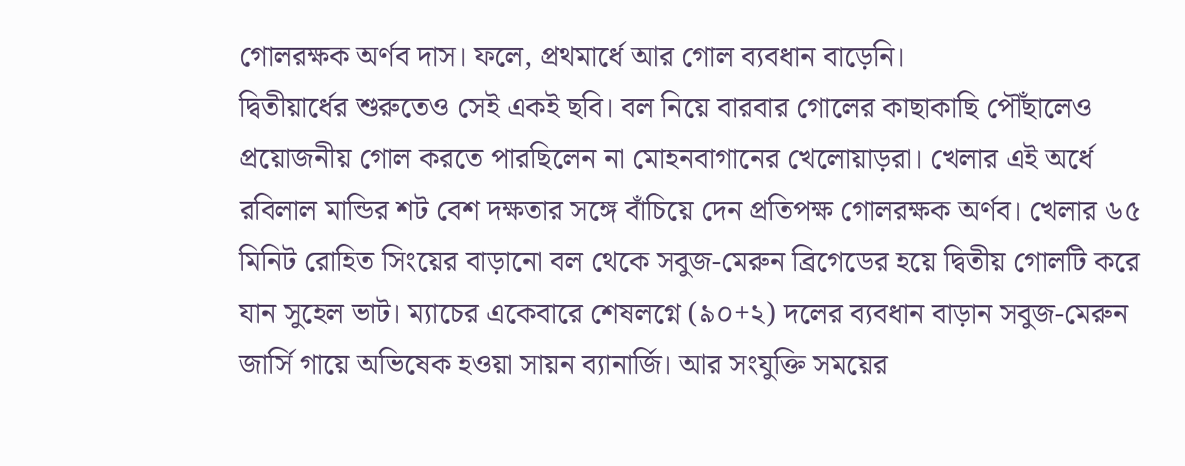গোলরক্ষক অর্ণব দাস। ফলে, প্রথমার্ধে আর গোল ব্যবধান বাড়েনি।
দ্বিতীয়ার্ধের শুরুতেও সেই একই ছবি। বল নিয়ে বারবার গোলের কাছাকাছি পৌঁছালেও প্রয়োজনীয় গোল করতে পারছিলেন না মোহনবাগানের খেলোয়াড়রা। খেলার এই অর্ধে রবিলাল মান্ডির শট বেশ দক্ষতার সঙ্গে বাঁচিয়ে দেন প্রতিপক্ষ গোলরক্ষক অর্ণব। খেলার ৬৫ মিনিট রোহিত সিংয়ের বাড়ানো বল থেকে সবুজ-মেরুন ব্রিগেডের হয়ে দ্বিতীয় গোলটি করে যান সুহেল ভাট। ম্যাচের একেবারে শেষলগ্নে (৯০+২) দলের ব্যবধান বাড়ান সবুজ-মেরুন জার্সি গায়ে অভিষেক হওয়া সায়ন ব্যানার্জি। আর সংযুক্তি সময়ের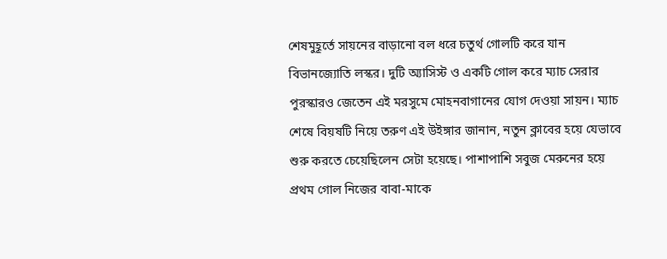শেষমুহূর্তে সায়নের বাড়ানো বল ধরে চতুর্থ গোলটি করে যান বিভানজ্যোতি লস্কর। দুটি অ্যাসিস্ট ও একটি গোল করে ম্যাচ সেরার পুরস্কারও জেতেন এই মরসুমে মোহনবাগানের যোগ দেওয়া সায়ন। ম্যাচ শেষে বিয়ষটি নিয়ে তরুণ এই উইঙ্গার জানান, নতুন ক্লাবের হয়ে যেভাবে শুরু করতে চেয়েছিলেন সেটা হয়েছে। পাশাপাশি সবুজ মেরুনের হয়ে প্রথম গোল নিজের বাবা-মাকে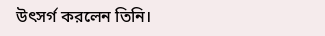উৎসর্গ করলেন তিনি।